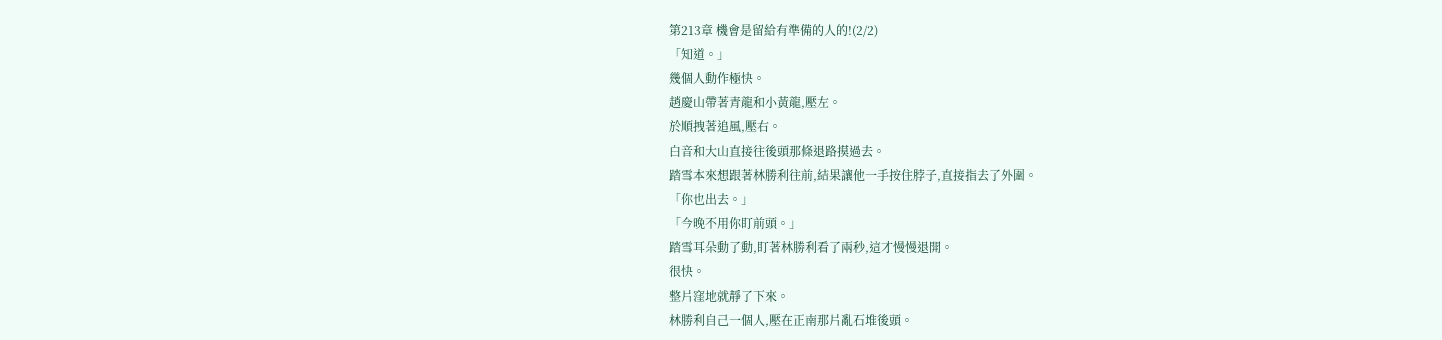第213章 機會是留給有準備的人的!(2/2)
「知道。」
幾個人動作極快。
趙慶山帶著青龍和小黃龍,壓左。
於順拽著追風,壓右。
白音和大山直接往後頭那條退路摸過去。
踏雪本來想跟著林勝利往前,結果讓他一手按住脖子,直接指去了外圍。
「你也出去。」
「今晚不用你盯前頭。」
踏雪耳朵動了動,盯著林勝利看了兩秒,這才慢慢退開。
很快。
整片窪地就靜了下來。
林勝利自己一個人,壓在正南那片亂石堆後頭。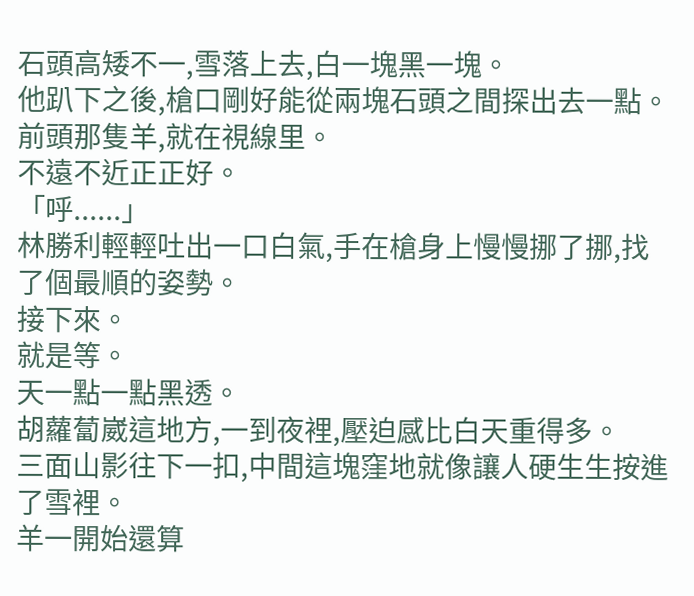石頭高矮不一,雪落上去,白一塊黑一塊。
他趴下之後,槍口剛好能從兩塊石頭之間探出去一點。
前頭那隻羊,就在視線里。
不遠不近正正好。
「呼......」
林勝利輕輕吐出一口白氣,手在槍身上慢慢挪了挪,找了個最順的姿勢。
接下來。
就是等。
天一點一點黑透。
胡蘿蔔崴這地方,一到夜裡,壓迫感比白天重得多。
三面山影往下一扣,中間這塊窪地就像讓人硬生生按進了雪裡。
羊一開始還算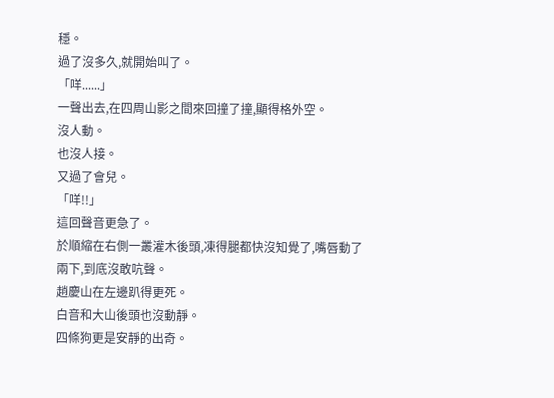穩。
過了沒多久,就開始叫了。
「咩......」
一聲出去,在四周山影之間來回撞了撞,顯得格外空。
沒人動。
也沒人接。
又過了會兒。
「咩!!」
這回聲音更急了。
於順縮在右側一叢灌木後頭,凍得腿都快沒知覺了,嘴唇動了兩下,到底沒敢吭聲。
趙慶山在左邊趴得更死。
白音和大山後頭也沒動靜。
四條狗更是安靜的出奇。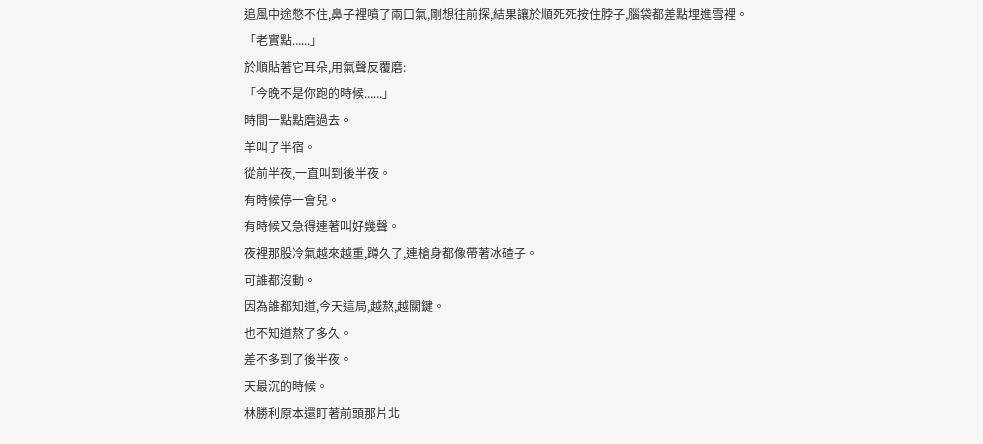追風中途憋不住,鼻子裡噴了兩口氣,剛想往前探,結果讓於順死死按住脖子,腦袋都差點埋進雪裡。
「老實點......」
於順貼著它耳朵,用氣聲反覆磨:
「今晚不是你跑的時候......」
時間一點點磨過去。
羊叫了半宿。
從前半夜,一直叫到後半夜。
有時候停一會兒。
有時候又急得連著叫好幾聲。
夜裡那股冷氣越來越重,蹲久了,連槍身都像帶著冰碴子。
可誰都沒動。
因為誰都知道,今天這局,越熬,越關鍵。
也不知道熬了多久。
差不多到了後半夜。
天最沉的時候。
林勝利原本還盯著前頭那片北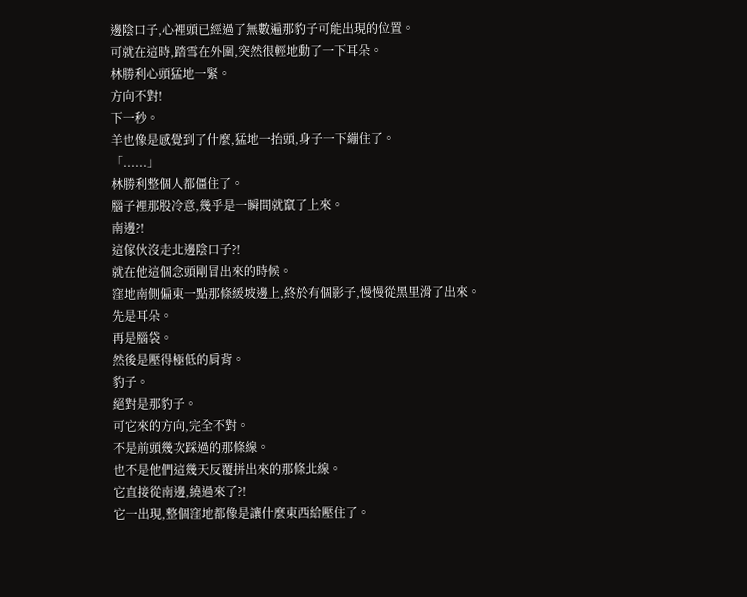邊陰口子,心裡頭已經過了無數遍那豹子可能出現的位置。
可就在這時,踏雪在外圍,突然很輕地動了一下耳朵。
林勝利心頭猛地一緊。
方向不對!
下一秒。
羊也像是感覺到了什麼,猛地一抬頭,身子一下繃住了。
「......」
林勝利整個人都僵住了。
腦子裡那股冷意,幾乎是一瞬間就竄了上來。
南邊?!
這傢伙沒走北邊陰口子?!
就在他這個念頭剛冒出來的時候。
窪地南側偏東一點那條緩坡邊上,終於有個影子,慢慢從黑里滑了出來。
先是耳朵。
再是腦袋。
然後是壓得極低的肩背。
豹子。
絕對是那豹子。
可它來的方向,完全不對。
不是前頭幾次踩過的那條線。
也不是他們這幾天反覆拼出來的那條北線。
它直接從南邊,繞過來了?!
它一出現,整個窪地都像是讓什麼東西給壓住了。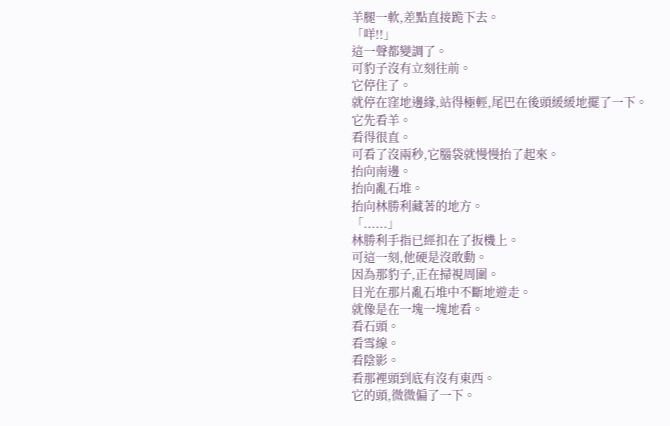羊腿一軟,差點直接跪下去。
「咩!!」
這一聲都變調了。
可豹子沒有立刻往前。
它停住了。
就停在窪地邊緣,站得極輕,尾巴在後頭緩緩地擺了一下。
它先看羊。
看得很直。
可看了沒兩秒,它腦袋就慢慢抬了起來。
抬向南邊。
抬向亂石堆。
抬向林勝利藏著的地方。
「......」
林勝利手指已經扣在了扳機上。
可這一刻,他硬是沒敢動。
因為那豹子,正在掃視周圍。
目光在那片亂石堆中不斷地遊走。
就像是在一塊一塊地看。
看石頭。
看雪線。
看陰影。
看那裡頭到底有沒有東西。
它的頭,微微偏了一下。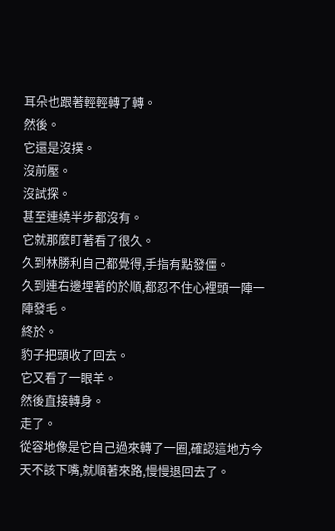耳朵也跟著輕輕轉了轉。
然後。
它還是沒撲。
沒前壓。
沒試探。
甚至連繞半步都沒有。
它就那麼盯著看了很久。
久到林勝利自己都覺得,手指有點發僵。
久到連右邊埋著的於順,都忍不住心裡頭一陣一陣發毛。
終於。
豹子把頭收了回去。
它又看了一眼羊。
然後直接轉身。
走了。
從容地像是它自己過來轉了一圈,確認這地方今天不該下嘴,就順著來路,慢慢退回去了。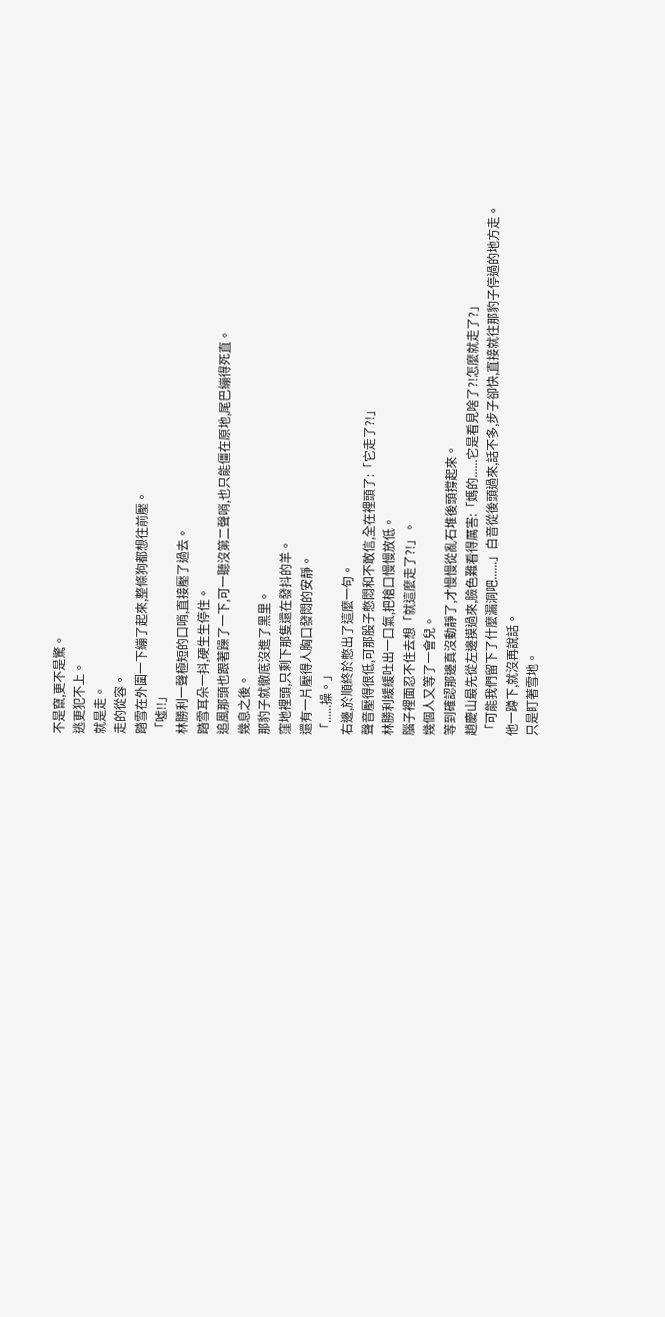不是竄,更不是驚。
逃更犯不上。
就是走。
走的從容。
踏雪在外圍一下繃了起來,整條狗都想往前壓。
「噓!!」
林勝利一聲極短的口哨,直接壓了過去。
踏雪耳朵一抖,硬生生停住。
追風那頭也跟著躁了一下,可一聽沒第二聲哨,也只能僵在原地,尾巴繃得死直。
幾息之後。
那豹子就徹底沒進了黑里。
窪地裡頭,只剩下那隻還在發抖的羊。
還有一片壓得人胸口發悶的安靜。
「......操。」
右邊,於順終於憋出了這麼一句。
聲音壓得很低,可那股子憋悶和不敢信,全在裡頭了:「它走了?!」
林勝利緩緩吐出一口氣,把槍口慢慢放低。
腦子裡面忍不住去想「就這麼走了?!」。
幾個人又等了一會兒。
等到確認那邊真沒動靜了,才慢慢從亂石堆後頭撐起來。
趙慶山最先從左邊摸過來,臉色難看得厲害:「媽的......它是看見啥了?!怎麼就走了?」
「可能我們留下了什麼漏洞吧......」白音從後頭過來,話不多,步子卻快,直接就往那豹子停過的地方走。
他一蹲下,就沒再說話。
只是盯著雪地。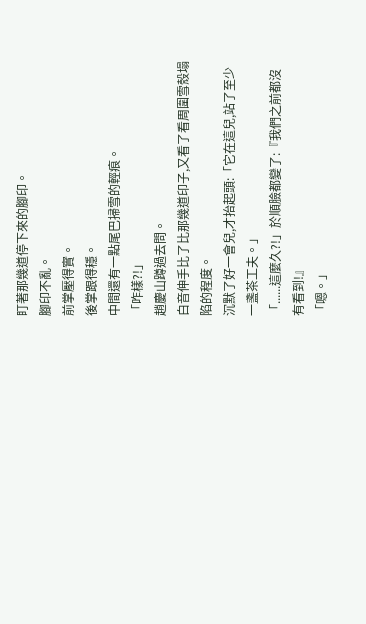盯著那幾道停下來的腳印。
腳印不亂。
前掌壓得實。
後掌跟得穩。
中間還有一點尾巴掃雪的輕痕。
「咋樣?!」
趙慶山蹲過去問。
白音伸手比了比那幾道印子,又看了看周圍雪殼塌陷的程度。
沉默了好一會兒,才抬起頭:「它在這兒,站了至少一盞茶工夫。」
「......這麼久?!」於順臉都變了:『我們之前都沒有看到!』
「嗯。」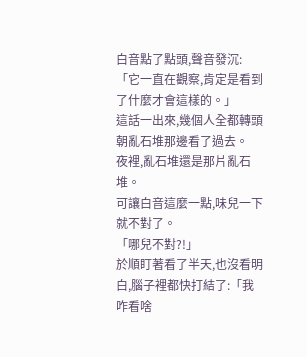白音點了點頭,聲音發沉:「它一直在觀察,肯定是看到了什麼才會這樣的。」
這話一出來,幾個人全都轉頭朝亂石堆那邊看了過去。
夜裡,亂石堆還是那片亂石堆。
可讓白音這麼一點,味兒一下就不對了。
「哪兒不對?!」
於順盯著看了半天,也沒看明白,腦子裡都快打結了:「我咋看啥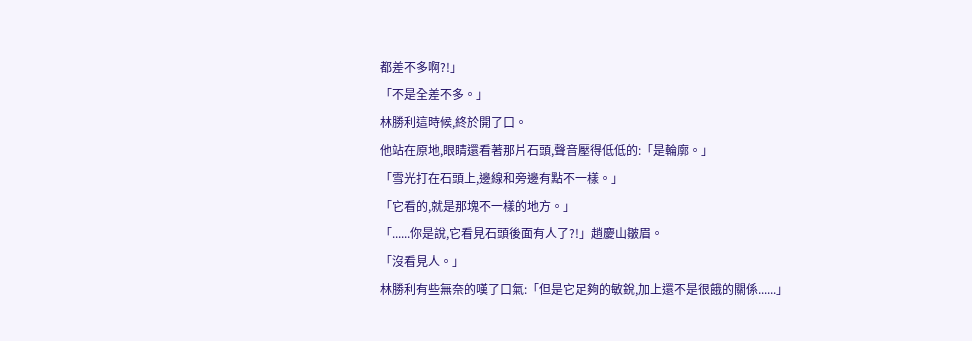都差不多啊?!」
「不是全差不多。」
林勝利這時候,終於開了口。
他站在原地,眼睛還看著那片石頭,聲音壓得低低的:「是輪廓。」
「雪光打在石頭上,邊線和旁邊有點不一樣。」
「它看的,就是那塊不一樣的地方。」
「......你是說,它看見石頭後面有人了?!」趙慶山皺眉。
「沒看見人。」
林勝利有些無奈的嘆了口氣:「但是它足夠的敏銳,加上還不是很餓的關係......」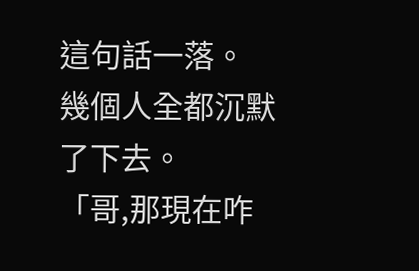這句話一落。
幾個人全都沉默了下去。
「哥,那現在咋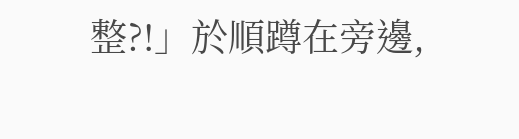整?!」於順蹲在旁邊,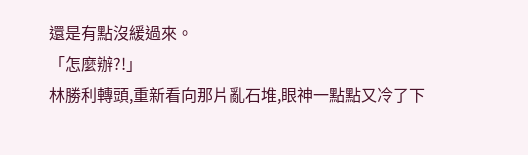還是有點沒緩過來。
「怎麼辦?!」
林勝利轉頭,重新看向那片亂石堆,眼神一點點又冷了下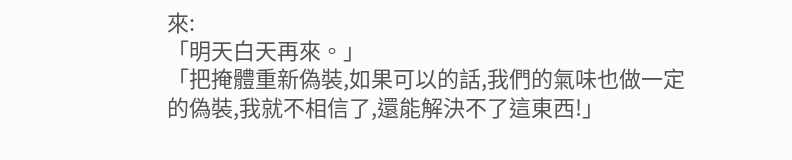來:
「明天白天再來。」
「把掩體重新偽裝,如果可以的話,我們的氣味也做一定的偽裝,我就不相信了,還能解決不了這東西!」